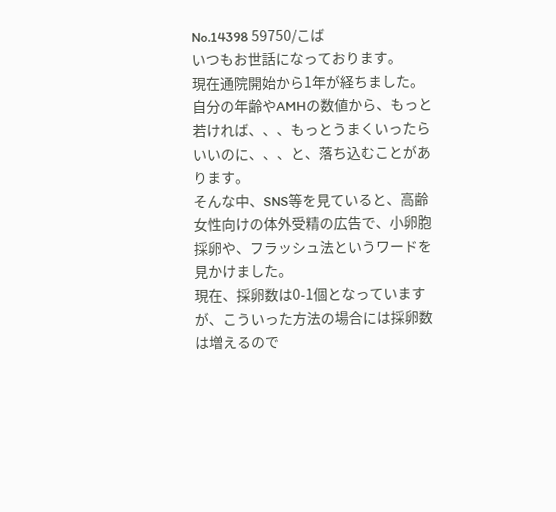No.14398 59750/こば
いつもお世話になっております。
現在通院開始から1年が経ちました。
自分の年齢やAMHの数値から、もっと若ければ、、、もっとうまくいったらいいのに、、、と、落ち込むことがあります。
そんな中、SNS等を見ていると、高齢女性向けの体外受精の広告で、小卵胞採卵や、フラッシュ法というワードを見かけました。
現在、採卵数は0-1個となっていますが、こういった方法の場合には採卵数は増えるので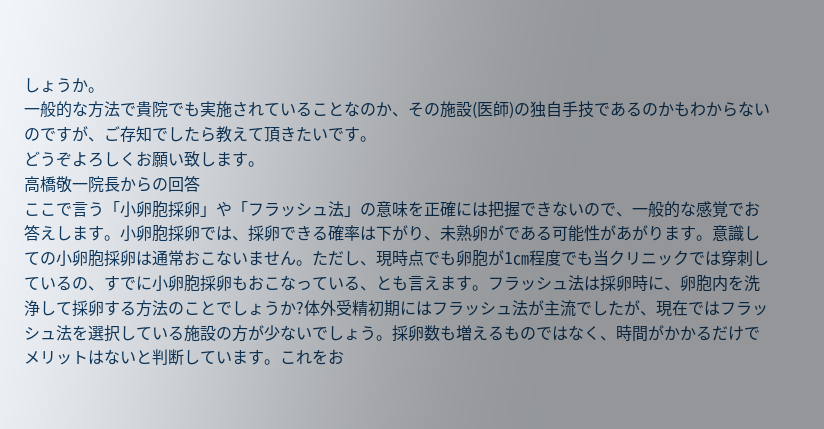しょうか。
一般的な方法で貴院でも実施されていることなのか、その施設(医師)の独自手技であるのかもわからないのですが、ご存知でしたら教えて頂きたいです。
どうぞよろしくお願い致します。
高橋敬一院長からの回答
ここで言う「小卵胞採卵」や「フラッシュ法」の意味を正確には把握できないので、一般的な感覚でお答えします。小卵胞採卵では、採卵できる確率は下がり、未熟卵がである可能性があがります。意識しての小卵胞採卵は通常おこないません。ただし、現時点でも卵胞が1㎝程度でも当クリニックでは穿刺しているの、すでに小卵胞採卵もおこなっている、とも言えます。フラッシュ法は採卵時に、卵胞内を洗浄して採卵する方法のことでしょうか?体外受精初期にはフラッシュ法が主流でしたが、現在ではフラッシュ法を選択している施設の方が少ないでしょう。採卵数も増えるものではなく、時間がかかるだけでメリットはないと判断しています。これをお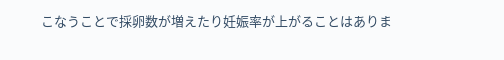こなうことで採卵数が増えたり妊娠率が上がることはありま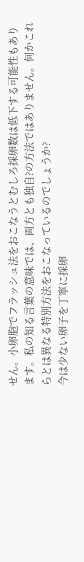せん。小卵胞でフラッシュ法をおこなうとむしろ採卵数は低下する可能性もあります。私の知る言葉の意味では、両方とも独自?の方法ではありません。何かこれらとは異なる特別方法をおこなっているのでしょうか?
今は少ない卵子を丁寧に採卵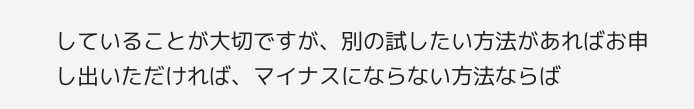していることが大切ですが、別の試したい方法があればお申し出いただければ、マイナスにならない方法ならば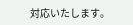対応いたします。